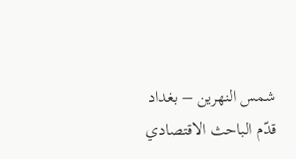شمس النهرين – بغداد
قدّم الباحث الاقتصادي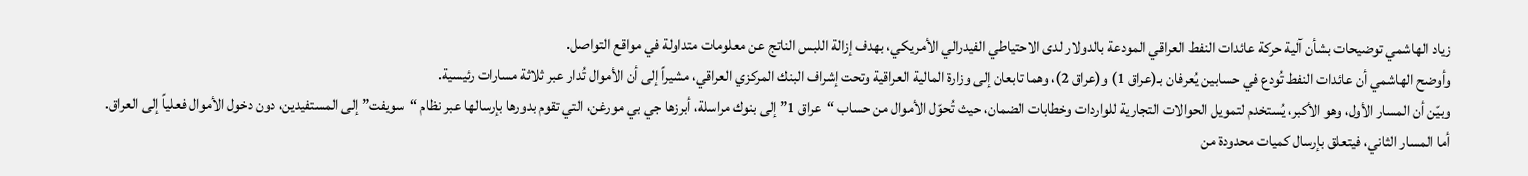زياد الهاشمي توضيحات بشأن آلية حركة عائدات النفط العراقي المودعة بالدولار لدى الاحتياطي الفيدرالي الأمريكي، بهدف إزالة اللبس الناتج عن معلومات متداولة في مواقع التواصل.
وأوضح الهاشمي أن عائدات النفط تُودع في حسابين يُعرفان بـ(عراق 1) و(عراق 2)، وهما تابعان إلى وزارة المالية العراقية وتحت إشراف البنك المركزي العراقي، مشيراً إلى أن الأموال تُدار عبر ثلاثة مسارات رئيسية.
وبيّن أن المسار الأول، وهو الأكبر، يُستخدم لتمويل الحوالات التجارية للواردات وخطابات الضمان، حيث تُحوّل الأموال من حساب “عراق 1” إلى بنوك مراسلة، أبرزها جي بي مورغن، التي تقوم بدورها بإرسالها عبر نظام “سويفت” إلى المستفيدين، دون دخول الأموال فعلياً إلى العراق.
أما المسار الثاني، فيتعلق بإرسال كميات محدودة من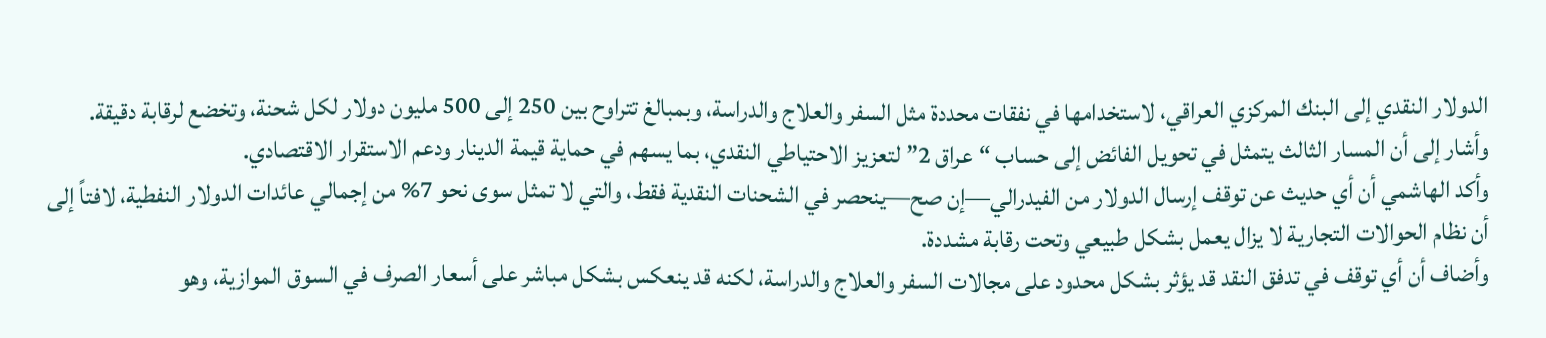الدولار النقدي إلى البنك المركزي العراقي، لاستخدامها في نفقات محددة مثل السفر والعلاج والدراسة، وبمبالغ تتراوح بين 250 إلى 500 مليون دولار لكل شحنة، وتخضع لرقابة دقيقة.
وأشار إلى أن المسار الثالث يتمثل في تحويل الفائض إلى حساب “عراق 2” لتعزيز الاحتياطي النقدي، بما يسهم في حماية قيمة الدينار ودعم الاستقرار الاقتصادي.
وأكد الهاشمي أن أي حديث عن توقف إرسال الدولار من الفيدرالي—إن صح—ينحصر في الشحنات النقدية فقط، والتي لا تمثل سوى نحو 7% من إجمالي عائدات الدولار النفطية، لافتاً إلى أن نظام الحوالات التجارية لا يزال يعمل بشكل طبيعي وتحت رقابة مشددة.
وأضاف أن أي توقف في تدفق النقد قد يؤثر بشكل محدود على مجالات السفر والعلاج والدراسة، لكنه قد ينعكس بشكل مباشر على أسعار الصرف في السوق الموازية، وهو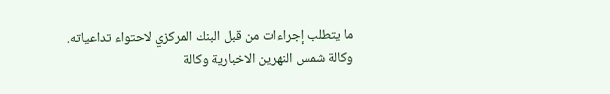ما يتطلب إجراءات من قبل البنك المركزي لاحتواء تداعياته.
وكالة شمس النهرين الاخبارية وكالة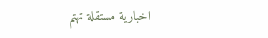اخبارية مستقلة تهتم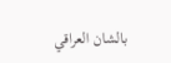بالشان العراقي